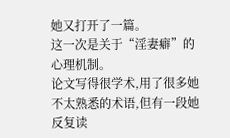她又打开了一篇。
这一次是关于“淫妻癖”的心理机制。
论文写得很学术,用了很多她不太熟悉的术语,但有一段她反复读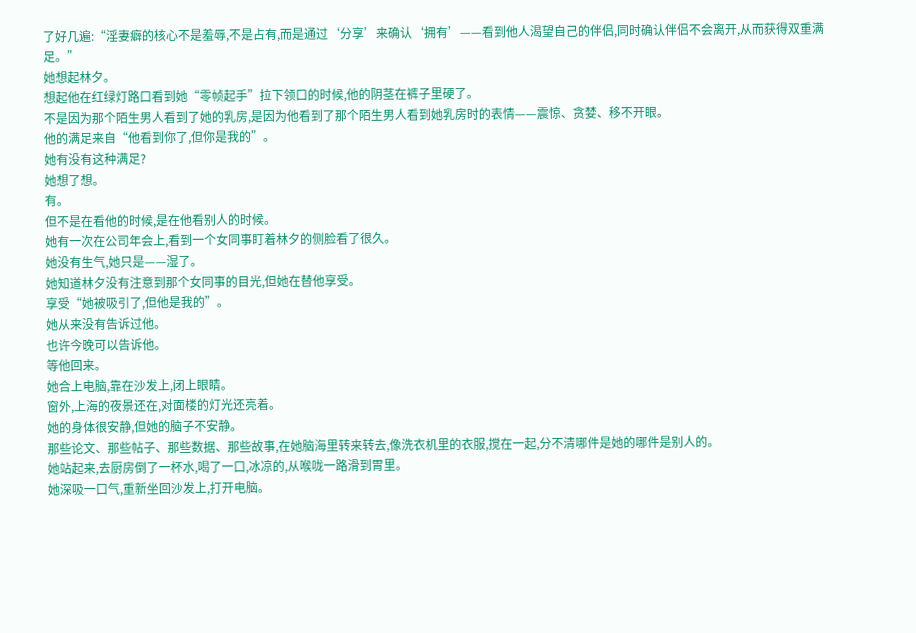了好几遍:“淫妻癖的核心不是羞辱,不是占有,而是通过‘分享’来确认‘拥有’——看到他人渴望自己的伴侣,同时确认伴侣不会离开,从而获得双重满足。”
她想起林夕。
想起他在红绿灯路口看到她“零帧起手”拉下领口的时候,他的阴茎在裤子里硬了。
不是因为那个陌生男人看到了她的乳房,是因为他看到了那个陌生男人看到她乳房时的表情——震惊、贪婪、移不开眼。
他的满足来自“他看到你了,但你是我的”。
她有没有这种满足?
她想了想。
有。
但不是在看他的时候,是在他看别人的时候。
她有一次在公司年会上,看到一个女同事盯着林夕的侧脸看了很久。
她没有生气,她只是——湿了。
她知道林夕没有注意到那个女同事的目光,但她在替他享受。
享受“她被吸引了,但他是我的”。
她从来没有告诉过他。
也许今晚可以告诉他。
等他回来。
她合上电脑,靠在沙发上,闭上眼睛。
窗外,上海的夜景还在,对面楼的灯光还亮着。
她的身体很安静,但她的脑子不安静。
那些论文、那些帖子、那些数据、那些故事,在她脑海里转来转去,像洗衣机里的衣服,搅在一起,分不清哪件是她的哪件是别人的。
她站起来,去厨房倒了一杯水,喝了一口,冰凉的,从喉咙一路滑到胃里。
她深吸一口气,重新坐回沙发上,打开电脑。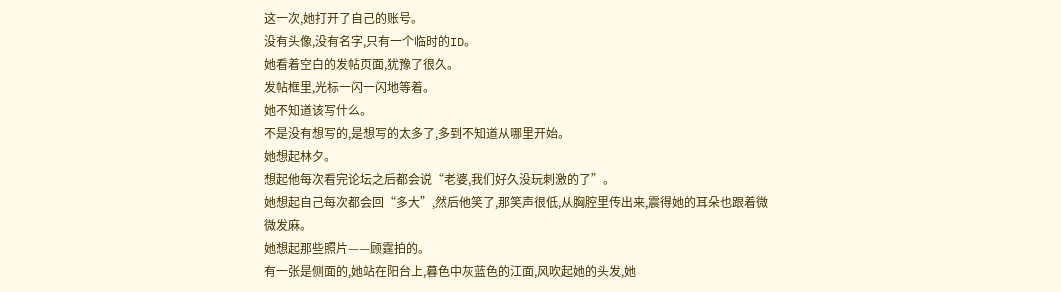这一次,她打开了自己的账号。
没有头像,没有名字,只有一个临时的ID。
她看着空白的发帖页面,犹豫了很久。
发帖框里,光标一闪一闪地等着。
她不知道该写什么。
不是没有想写的,是想写的太多了,多到不知道从哪里开始。
她想起林夕。
想起他每次看完论坛之后都会说“老婆,我们好久没玩刺激的了”。
她想起自己每次都会回“多大”,然后他笑了,那笑声很低,从胸腔里传出来,震得她的耳朵也跟着微微发麻。
她想起那些照片——顾霆拍的。
有一张是侧面的,她站在阳台上,暮色中灰蓝色的江面,风吹起她的头发,她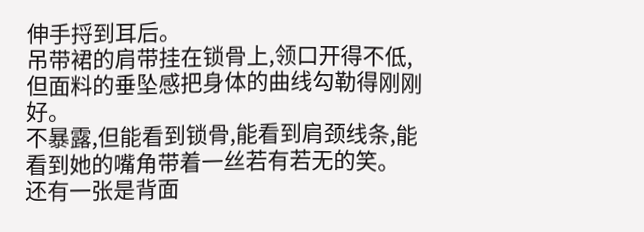伸手捋到耳后。
吊带裙的肩带挂在锁骨上,领口开得不低,但面料的垂坠感把身体的曲线勾勒得刚刚好。
不暴露,但能看到锁骨,能看到肩颈线条,能看到她的嘴角带着一丝若有若无的笑。
还有一张是背面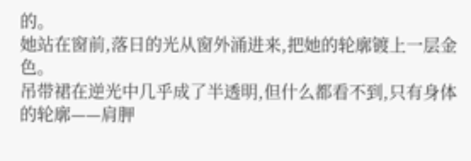的。
她站在窗前,落日的光从窗外涌进来,把她的轮廓镀上一层金色。
吊带裙在逆光中几乎成了半透明,但什么都看不到,只有身体的轮廓——肩胛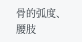骨的弧度、腰肢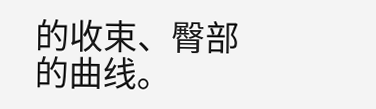的收束、臀部的曲线。